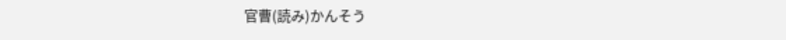官曹(読み)かんそう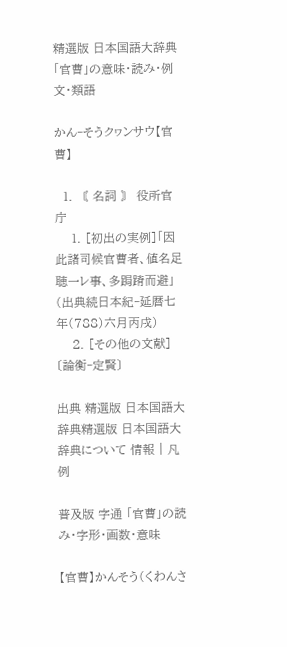精選版 日本国語大辞典 「官曹」の意味・読み・例文・類語

かん‐そうクヮンサウ【官曹】

  1. 〘 名詞 〙 役所官庁
    1. [初出の実例]「因此諸司候官曹者、値名足聴一レ事、多跼蹐而避」(出典続日本紀‐延暦七年(788)六月丙戌)
    2. [その他の文献]〔論衡‐定賢〕

出典 精選版 日本国語大辞典精選版 日本国語大辞典について 情報 | 凡例

普及版 字通 「官曹」の読み・字形・画数・意味

【官曹】かんそう(くわんさ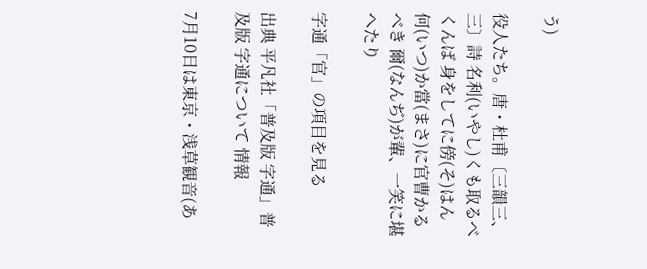う)

役人たち。唐・杜甫〔三韻三、三〕詩 名利(いやし)くも取るべくんば 身をしてに傍(そ)はん 何(いつ)か當(まさ)に官曹かるべき 爾(なんぢ)が輩、一笑に堪へたり

字通「官」の項目を見る

出典 平凡社「普及版 字通」普及版 字通について 情報

7月10日は東京・浅草観音(あ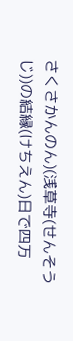さくさかんのん)(浅草寺(せんそうじ))の結縁(けちえん)日で四万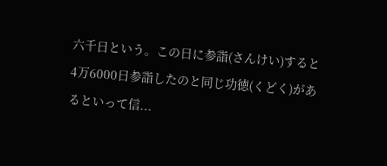六千日という。この日に参詣(さんけい)すると4万6000日参詣したのと同じ功徳(くどく)があるといって信...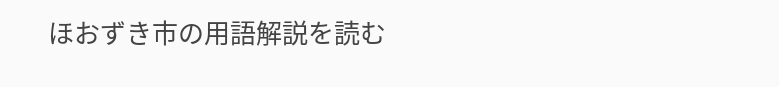ほおずき市の用語解説を読む